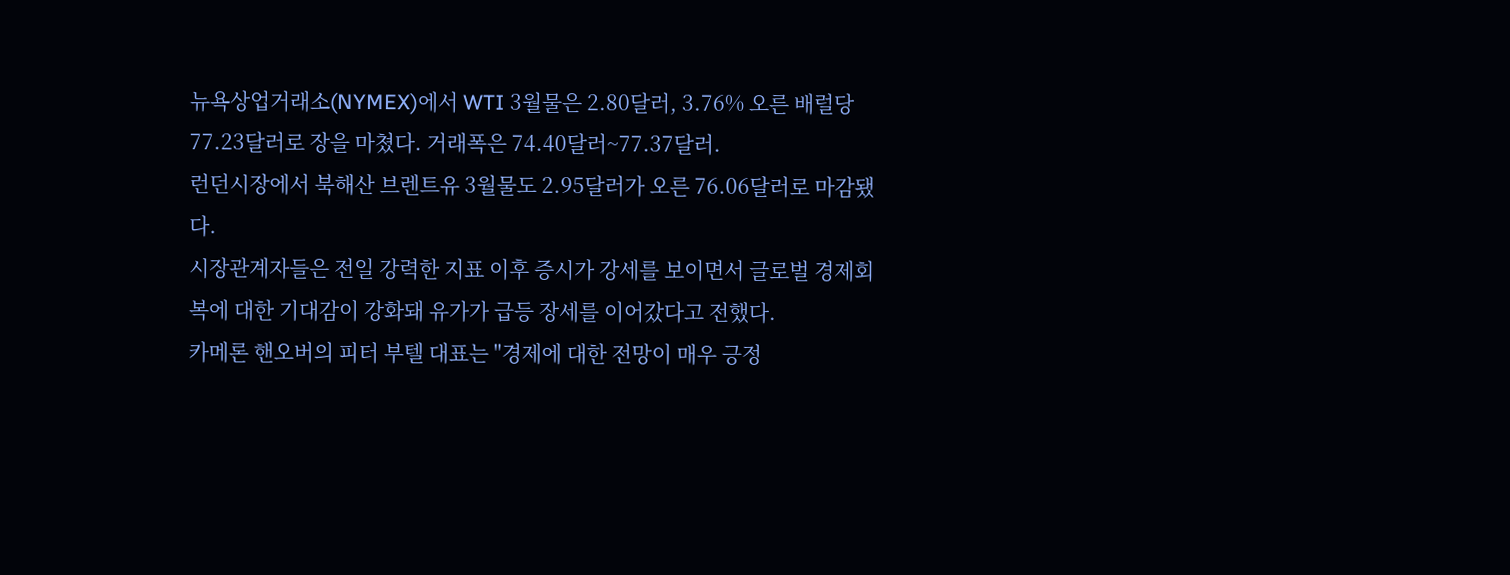뉴욕상업거래소(NYMEX)에서 WTI 3월물은 2.80달러, 3.76% 오른 배럴당 77.23달러로 장을 마쳤다. 거래폭은 74.40달러~77.37달러.
런던시장에서 북해산 브렌트유 3월물도 2.95달러가 오른 76.06달러로 마감됐다.
시장관계자들은 전일 강력한 지표 이후 증시가 강세를 보이면서 글로벌 경제회복에 대한 기대감이 강화돼 유가가 급등 장세를 이어갔다고 전했다.
카메론 핸오버의 피터 부텔 대표는 "경제에 대한 전망이 매우 긍정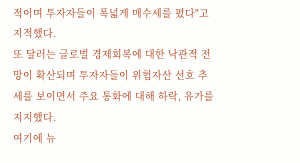적이며 투자자들이 폭넓게 매수세를 폈다"고 지적했다.
또 달러는 글로벌 경제회복에 대한 낙관적 전망이 확산되며 투자자들이 위험자산 선호 추세를 보이면서 주요 통화에 대해 하락, 유가를 지지했다.
여기에 뉴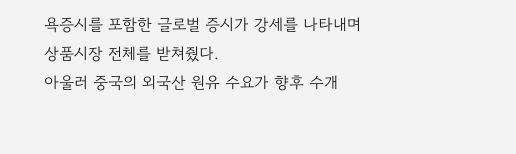욕증시를 포함한 글로벌 증시가 강세를 나타내며 상품시장 전체를 받쳐줬다.
아울러 중국의 외국산 원유 수요가 향후 수개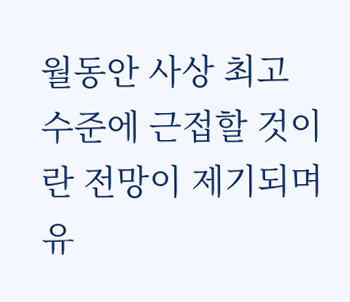월동안 사상 최고 수준에 근접할 것이란 전망이 제기되며 유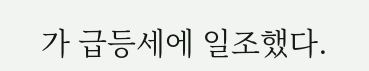가 급등세에 일조했다.